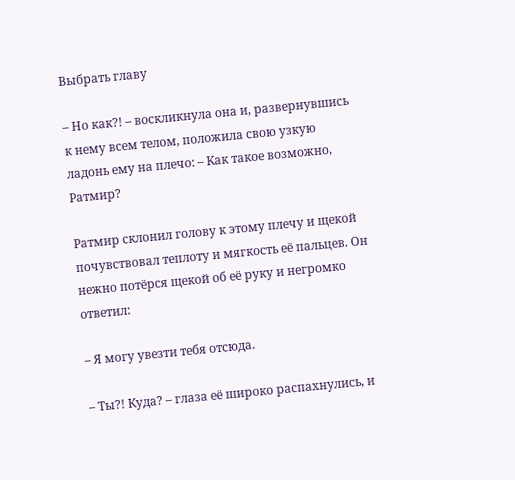Выбрать главу

– Но как?! – воскликнула она и, развернувшись к нему всем телом, положила свою узкую ладонь ему на плечо: – Как такое возможно, Ратмир?

Ратмир склонил голову к этому плечу и щекой почувствовал теплоту и мягкость её пальцев. Он нежно потёрся щекой об её руку и негромко ответил:

– Я могу увезти тебя отсюда.

– Ты?! Куда? – глаза её широко распахнулись, и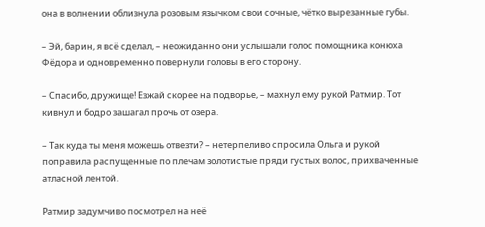она в волнении облизнула розовым язычком свои сочные, чётко вырезанные губы.

– Эй, барин, я всё сделал, – неожиданно они услышали голос помощника конюха Фёдора и одновременно повернули головы в его сторону.

– Спасибо, дружище! Езжай скорее на подворье, – махнул ему рукой Ратмир. Тот кивнул и бодро зашагал прочь от озера.

– Так куда ты меня можешь отвезти? – нетерпеливо спросила Ольга и рукой поправила распущенные по плечам золотистые пряди густых волос, прихваченные атласной лентой.

Ратмир задумчиво посмотрел на неё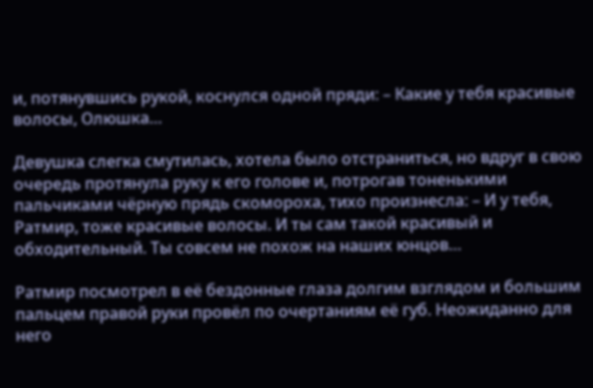и, потянувшись рукой, коснулся одной пряди: – Какие у тебя красивые волосы, Олюшка…

Девушка слегка смутилась, хотела было отстраниться, но вдруг в свою очередь протянула руку к его голове и, потрогав тоненькими пальчиками чёрную прядь скомороха, тихо произнесла: – И у тебя, Ратмир, тоже красивые волосы. И ты сам такой красивый и обходительный. Ты совсем не похож на наших юнцов…

Ратмир посмотрел в её бездонные глаза долгим взглядом и большим пальцем правой руки провёл по очертаниям её губ. Неожиданно для него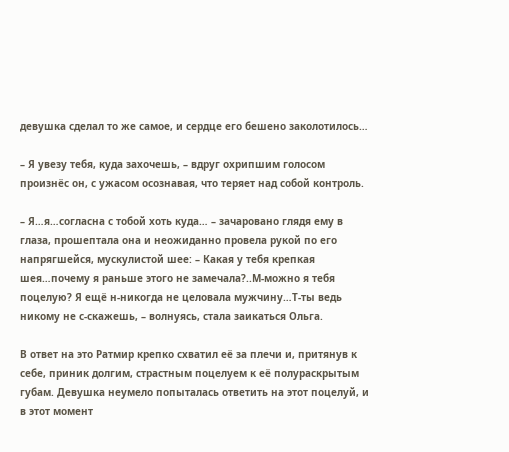девушка сделал то же самое, и сердце его бешено заколотилось…

– Я увезу тебя, куда захочешь, – вдруг охрипшим голосом произнёс он, с ужасом осознавая, что теряет над собой контроль.

– Я…я…согласна с тобой хоть куда… – зачаровано глядя ему в глаза, прошептала она и неожиданно провела рукой по его напрягшейся, мускулистой шее: – Какая у тебя крепкая шея…почему я раньше этого не замечала?..М-можно я тебя поцелую? Я ещё н-никогда не целовала мужчину…Т-ты ведь никому не с-скажешь, – волнуясь, стала заикаться Ольга.

В ответ на это Ратмир крепко схватил её за плечи и, притянув к себе, приник долгим, страстным поцелуем к её полураскрытым губам. Девушка неумело попыталась ответить на этот поцелуй, и в этот момент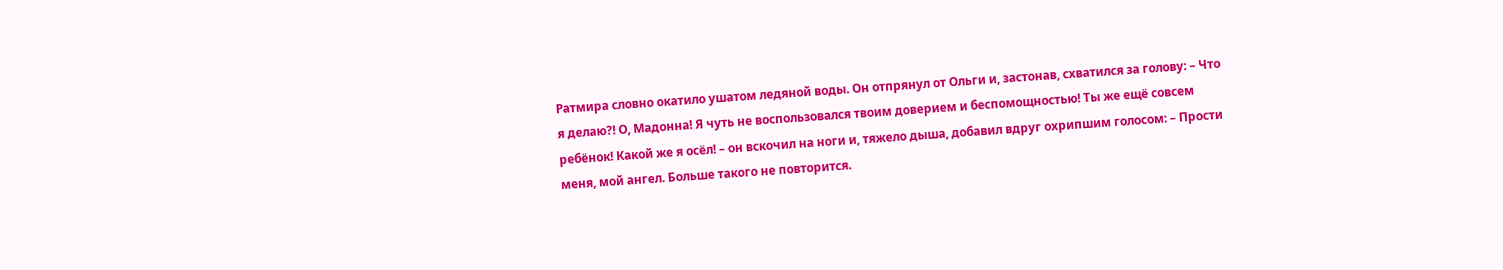Ратмира словно окатило ушатом ледяной воды. Он отпрянул от Ольги и, застонав, схватился за голову: – Что я делаю?! О, Мадонна! Я чуть не воспользовался твоим доверием и беспомощностью! Ты же ещё совсем ребёнок! Какой же я осёл! – он вскочил на ноги и, тяжело дыша, добавил вдруг охрипшим голосом: – Прости меня, мой ангел. Больше такого не повторится.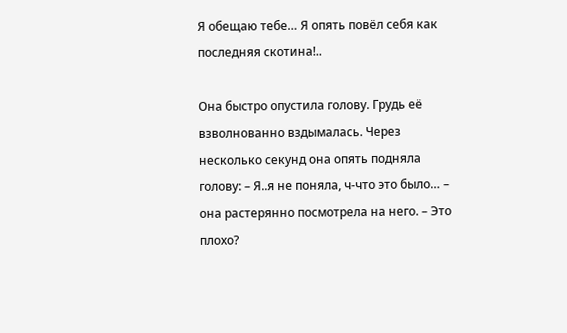Я обещаю тебе… Я опять повёл себя как последняя скотина!..

Она быстро опустила голову. Грудь её взволнованно вздымалась. Через несколько секунд она опять подняла голову: – Я..я не поняла, ч-что это было… – она растерянно посмотрела на него. – Это плохо?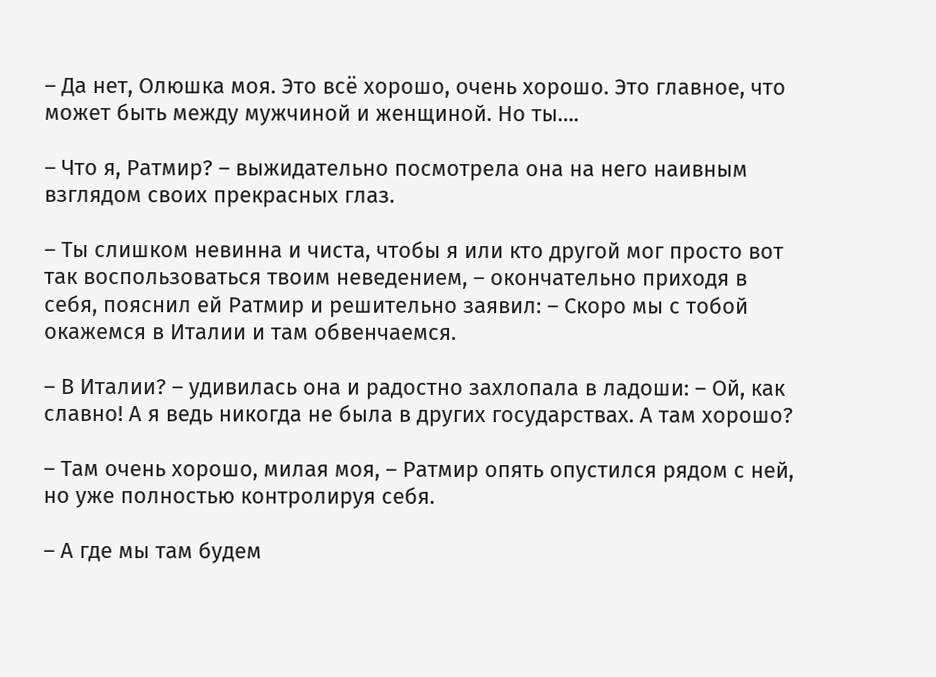– Да нет, Олюшка моя. Это всё хорошо, очень хорошо. Это главное, что может быть между мужчиной и женщиной. Но ты….

– Что я, Ратмир? – выжидательно посмотрела она на него наивным взглядом своих прекрасных глаз.

– Ты слишком невинна и чиста, чтобы я или кто другой мог просто вот так воспользоваться твоим неведением, – окончательно приходя в себя, пояснил ей Ратмир и решительно заявил: – Скоро мы с тобой окажемся в Италии и там обвенчаемся.

– В Италии? – удивилась она и радостно захлопала в ладоши: – Ой, как славно! А я ведь никогда не была в других государствах. А там хорошо?

– Там очень хорошо, милая моя, – Ратмир опять опустился рядом с ней, но уже полностью контролируя себя.

– А где мы там будем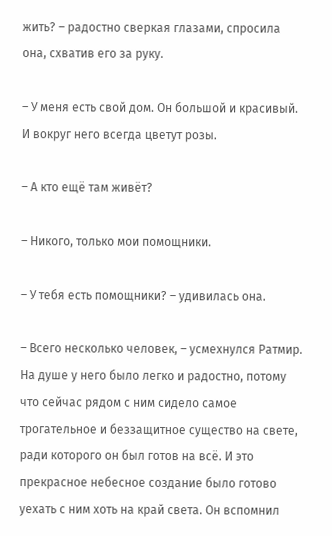жить? – радостно сверкая глазами, спросила она, схватив его за руку.

– У меня есть свой дом. Он большой и красивый. И вокруг него всегда цветут розы.

– А кто ещё там живёт?

– Никого, только мои помощники.

– У тебя есть помощники? – удивилась она.

– Всего несколько человек, – усмехнулся Ратмир. На душе у него было легко и радостно, потому что сейчас рядом с ним сидело самое трогательное и беззащитное существо на свете, ради которого он был готов на всё. И это прекрасное небесное создание было готово уехать с ним хоть на край света. Он вспомнил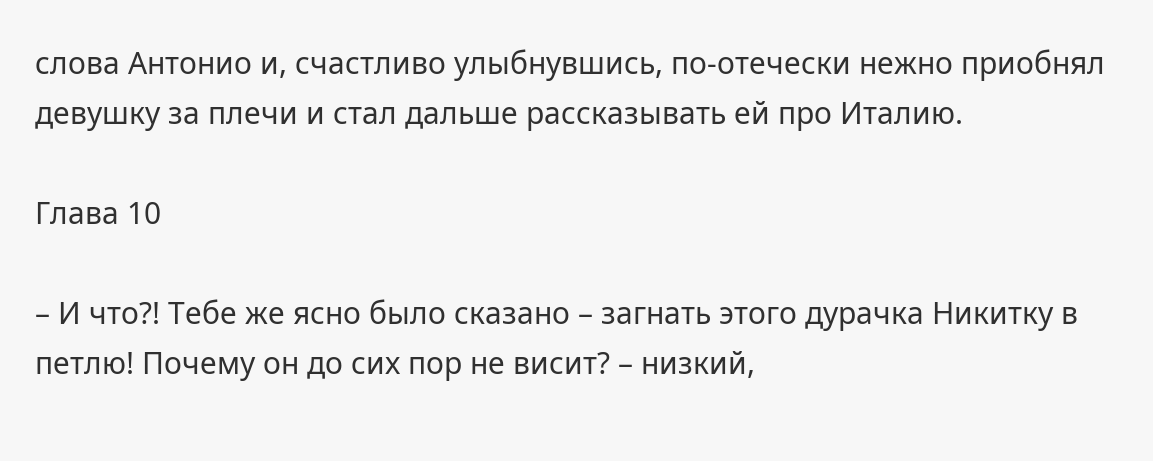слова Антонио и, счастливо улыбнувшись, по-отечески нежно приобнял девушку за плечи и стал дальше рассказывать ей про Италию.

Глава 10

– И что?! Тебе же ясно было сказано – загнать этого дурачка Никитку в петлю! Почему он до сих пор не висит? – низкий,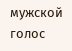мужской голос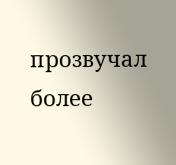прозвучал более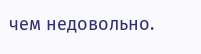чем недовольно.